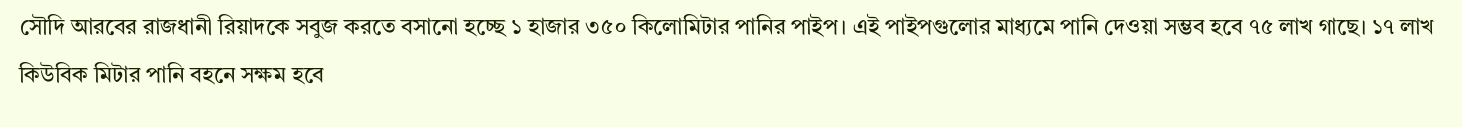সৌদি আরবের রাজধানী রিয়াদকে সবুজ করতে বসানো হচ্ছে ১ হাজার ৩৫০ কিলোমিটার পানির পাইপ। এই পাইপগুলোর মাধ্যমে পানি দেওয়া সম্ভব হবে ৭৫ লাখ গাছে। ১৭ লাখ কিউবিক মিটার পানি বহনে সক্ষম হবে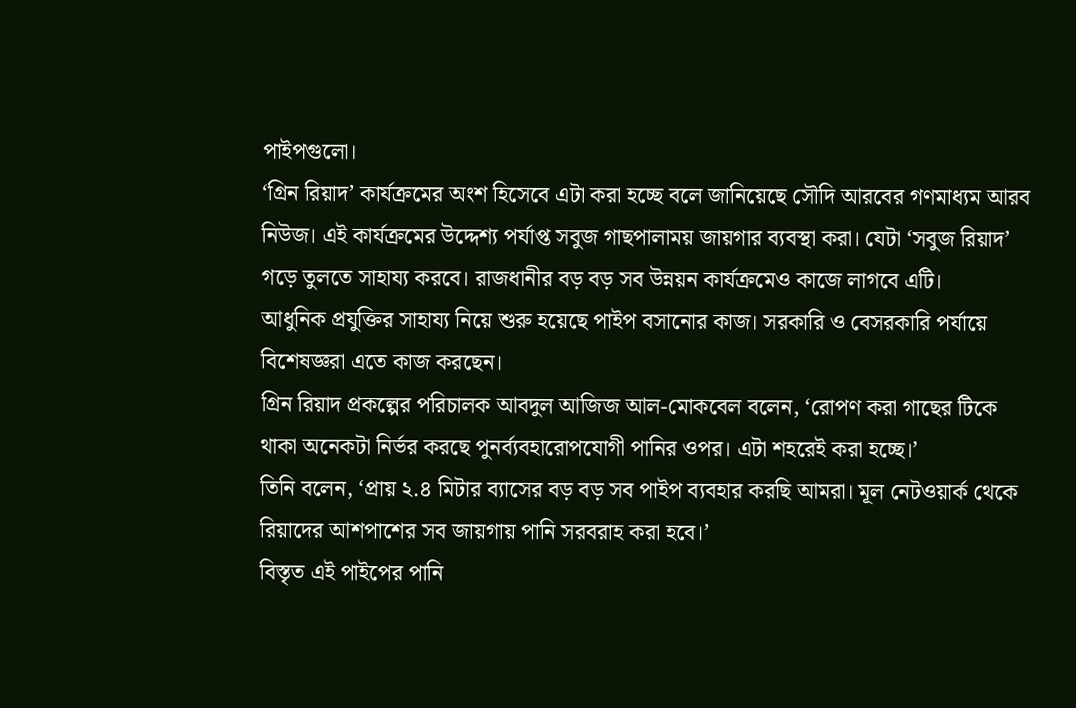পাইপগুলো।
‘গ্রিন রিয়াদ’ কার্যক্রমের অংশ হিসেবে এটা করা হচ্ছে বলে জানিয়েছে সৌদি আরবের গণমাধ্যম আরব নিউজ। এই কার্যক্রমের উদ্দেশ্য পর্যাপ্ত সবুজ গাছপালাময় জায়গার ব্যবস্থা করা। যেটা ‘সবুজ রিয়াদ’ গড়ে তুলতে সাহায্য করবে। রাজধানীর বড় বড় সব উন্নয়ন কার্যক্রমেও কাজে লাগবে এটি।
আধুনিক প্রযুক্তির সাহায্য নিয়ে শুরু হয়েছে পাইপ বসানোর কাজ। সরকারি ও বেসরকারি পর্যায়ে বিশেষজ্ঞরা এতে কাজ করছেন।
গ্রিন রিয়াদ প্রকল্পের পরিচালক আবদুল আজিজ আল-মোকবেল বলেন, ‘রোপণ করা গাছের টিকে থাকা অনেকটা নির্ভর করছে পুনর্ব্যবহারোপযোগী পানির ওপর। এটা শহরেই করা হচ্ছে।’
তিনি বলেন, ‘প্রায় ২.৪ মিটার ব্যাসের বড় বড় সব পাইপ ব্যবহার করছি আমরা। মূল নেটওয়ার্ক থেকে রিয়াদের আশপাশের সব জায়গায় পানি সরবরাহ করা হবে।’
বিস্তৃত এই পাইপের পানি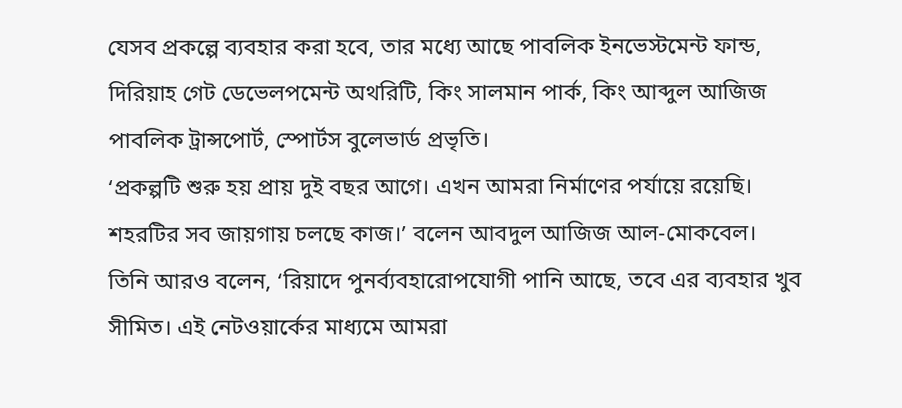যেসব প্রকল্পে ব্যবহার করা হবে, তার মধ্যে আছে পাবলিক ইনভেস্টমেন্ট ফান্ড, দিরিয়াহ গেট ডেভেলপমেন্ট অথরিটি, কিং সালমান পার্ক, কিং আব্দুল আজিজ পাবলিক ট্রান্সপোর্ট, স্পোর্টস বুলেভার্ড প্রভৃতি।
‘প্রকল্পটি শুরু হয় প্রায় দুই বছর আগে। এখন আমরা নির্মাণের পর্যায়ে রয়েছি। শহরটির সব জায়গায় চলছে কাজ।’ বলেন আবদুল আজিজ আল-মোকবেল।
তিনি আরও বলেন, ‘রিয়াদে পুনর্ব্যবহারোপযোগী পানি আছে, তবে এর ব্যবহার খুব সীমিত। এই নেটওয়ার্কের মাধ্যমে আমরা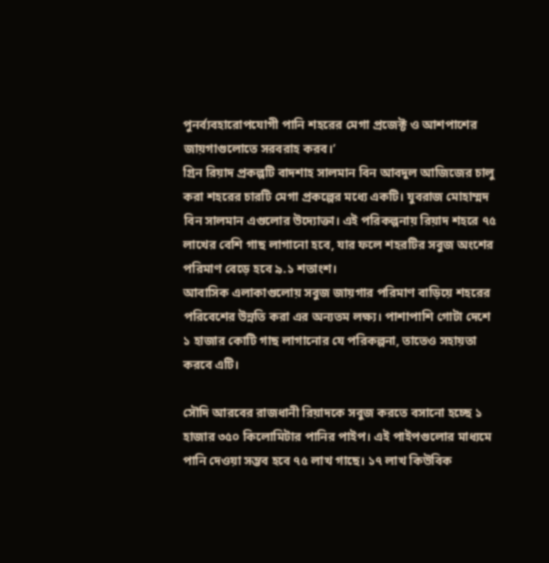পুনর্ব্যবহারোপযোগী পানি শহরের মেগা প্রজেক্ট ও আশপাশের জায়গাগুলোতে সরবরাহ করব।’
গ্রিন রিয়াদ প্রকল্পটি বাদশাহ সালমান বিন আবদুল আজিজের চালু করা শহরের চারটি মেগা প্রকল্পের মধ্যে একটি। যুবরাজ মোহাম্মদ বিন সালমান এগুলোর উদ্যোক্তা। এই পরিকল্পনায় রিয়াদ শহরে ৭৫ লাখের বেশি গাছ লাগানো হবে, যার ফলে শহরটির সবুজ অংশের পরিমাণ বেড়ে হবে ৯.১ শতাংশ।
আবাসিক এলাকাগুলোয় সবুজ জায়গার পরিমাণ বাড়িয়ে শহরের পরিবেশের উন্নতি করা এর অন্যতম লক্ষ্য। পাশাপাশি গোটা দেশে ১ হাজার কোটি গাছ লাগানোর যে পরিকল্পনা, তাতেও সহায়তা করবে এটি।

সৌদি আরবের রাজধানী রিয়াদকে সবুজ করতে বসানো হচ্ছে ১ হাজার ৩৫০ কিলোমিটার পানির পাইপ। এই পাইপগুলোর মাধ্যমে পানি দেওয়া সম্ভব হবে ৭৫ লাখ গাছে। ১৭ লাখ কিউবিক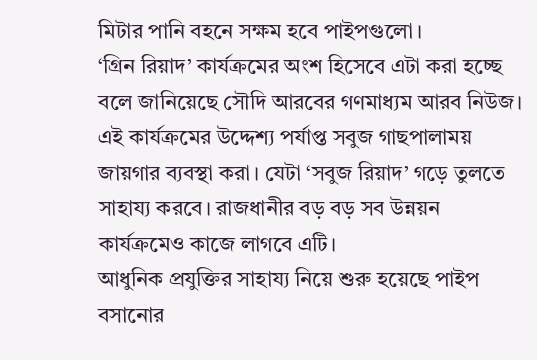মিটার পানি বহনে সক্ষম হবে পাইপগুলো।
‘গ্রিন রিয়াদ’ কার্যক্রমের অংশ হিসেবে এটা করা হচ্ছে বলে জানিয়েছে সৌদি আরবের গণমাধ্যম আরব নিউজ। এই কার্যক্রমের উদ্দেশ্য পর্যাপ্ত সবুজ গাছপালাময় জায়গার ব্যবস্থা করা। যেটা ‘সবুজ রিয়াদ’ গড়ে তুলতে সাহায্য করবে। রাজধানীর বড় বড় সব উন্নয়ন কার্যক্রমেও কাজে লাগবে এটি।
আধুনিক প্রযুক্তির সাহায্য নিয়ে শুরু হয়েছে পাইপ বসানোর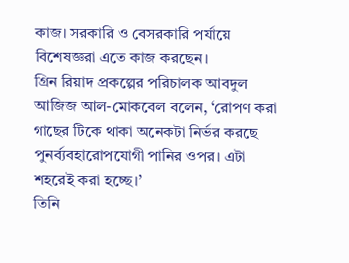কাজ। সরকারি ও বেসরকারি পর্যায়ে বিশেষজ্ঞরা এতে কাজ করছেন।
গ্রিন রিয়াদ প্রকল্পের পরিচালক আবদুল আজিজ আল-মোকবেল বলেন, ‘রোপণ করা গাছের টিকে থাকা অনেকটা নির্ভর করছে পুনর্ব্যবহারোপযোগী পানির ওপর। এটা শহরেই করা হচ্ছে।’
তিনি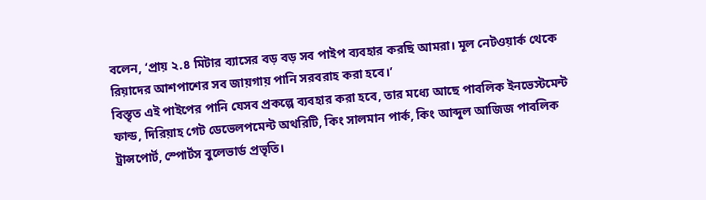বলেন, ‘প্রায় ২.৪ মিটার ব্যাসের বড় বড় সব পাইপ ব্যবহার করছি আমরা। মূল নেটওয়ার্ক থেকে রিয়াদের আশপাশের সব জায়গায় পানি সরবরাহ করা হবে।’
বিস্তৃত এই পাইপের পানি যেসব প্রকল্পে ব্যবহার করা হবে, তার মধ্যে আছে পাবলিক ইনভেস্টমেন্ট ফান্ড, দিরিয়াহ গেট ডেভেলপমেন্ট অথরিটি, কিং সালমান পার্ক, কিং আব্দুল আজিজ পাবলিক ট্রান্সপোর্ট, স্পোর্টস বুলেভার্ড প্রভৃতি।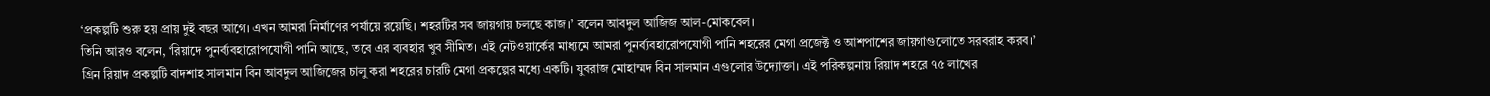‘প্রকল্পটি শুরু হয় প্রায় দুই বছর আগে। এখন আমরা নির্মাণের পর্যায়ে রয়েছি। শহরটির সব জায়গায় চলছে কাজ।’ বলেন আবদুল আজিজ আল-মোকবেল।
তিনি আরও বলেন, ‘রিয়াদে পুনর্ব্যবহারোপযোগী পানি আছে, তবে এর ব্যবহার খুব সীমিত। এই নেটওয়ার্কের মাধ্যমে আমরা পুনর্ব্যবহারোপযোগী পানি শহরের মেগা প্রজেক্ট ও আশপাশের জায়গাগুলোতে সরবরাহ করব।’
গ্রিন রিয়াদ প্রকল্পটি বাদশাহ সালমান বিন আবদুল আজিজের চালু করা শহরের চারটি মেগা প্রকল্পের মধ্যে একটি। যুবরাজ মোহাম্মদ বিন সালমান এগুলোর উদ্যোক্তা। এই পরিকল্পনায় রিয়াদ শহরে ৭৫ লাখের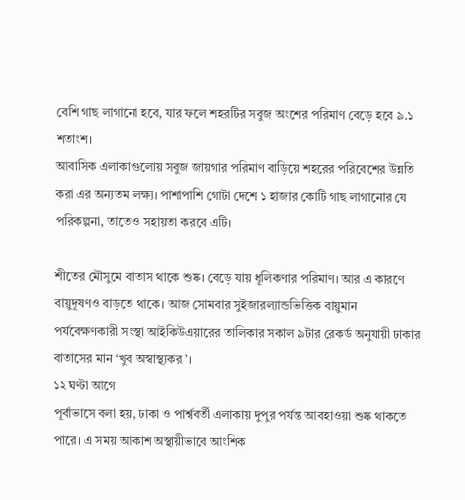বেশি গাছ লাগানো হবে, যার ফলে শহরটির সবুজ অংশের পরিমাণ বেড়ে হবে ৯.১ শতাংশ।
আবাসিক এলাকাগুলোয় সবুজ জায়গার পরিমাণ বাড়িয়ে শহরের পরিবেশের উন্নতি করা এর অন্যতম লক্ষ্য। পাশাপাশি গোটা দেশে ১ হাজার কোটি গাছ লাগানোর যে পরিকল্পনা, তাতেও সহায়তা করবে এটি।

শীতের মৌসুমে বাতাস থাকে শুষ্ক। বেড়ে যায় ধূলিকণার পরিমাণ। আর এ কারণে বায়ুদূষণও বাড়তে থাকে। আজ সোমবার সুইজারল্যান্ডভিত্তিক বায়ুমান পর্যবেক্ষণকারী সংস্থা আইকিউএয়ারের তালিকার সকাল ৯টার রেকর্ড অনুযায়ী ঢাকার বাতাসের মান ‘খুব অস্বাস্থ্যকর’।
১২ ঘণ্টা আগে
পূর্বাভাসে বলা হয়, ঢাকা ও পার্শ্ববর্তী এলাকায় দুপুর পর্যন্ত আবহাওয়া শুষ্ক থাকতে পারে। এ সময় আকাশ অস্থায়ীভাবে আংশিক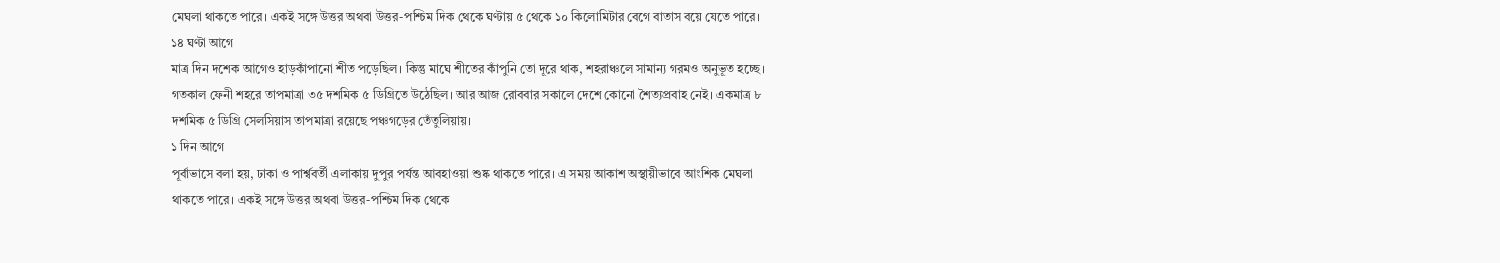মেঘলা থাকতে পারে। একই সঙ্গে উত্তর অথবা উত্তর-পশ্চিম দিক থেকে ঘণ্টায় ৫ থেকে ১০ কিলোমিটার বেগে বাতাস বয়ে যেতে পারে।
১৪ ঘণ্টা আগে
মাত্র দিন দশেক আগেও হাড়কাঁপানো শীত পড়েছিল। কিন্তু মাঘে শীতের কাঁপুনি তো দূরে থাক, শহরাঞ্চলে সামান্য গরমও অনুভূত হচ্ছে। গতকাল ফেনী শহরে তাপমাত্রা ৩৫ দশমিক ৫ ডিগ্রিতে উঠেছিল। আর আজ রোববার সকালে দেশে কোনো শৈত্যপ্রবাহ নেই। একমাত্র ৮ দশমিক ৫ ডিগ্রি সেলসিয়াস তাপমাত্রা রয়েছে পঞ্চগড়ের তেঁতুলিয়ায়।
১ দিন আগে
পূর্বাভাসে বলা হয়, ঢাকা ও পার্শ্ববর্তী এলাকায় দুপুর পর্যন্ত আবহাওয়া শুষ্ক থাকতে পারে। এ সময় আকাশ অস্থায়ীভাবে আংশিক মেঘলা থাকতে পারে। একই সঙ্গে উত্তর অথবা উত্তর-পশ্চিম দিক থেকে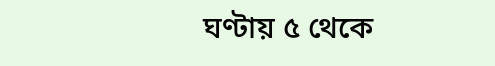ঘণ্টায় ৫ থেকে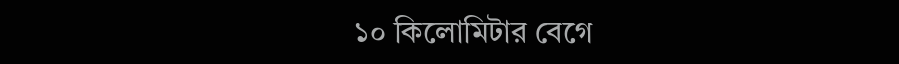১০ কিলোমিটার বেগে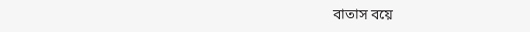বাতাস বয়ে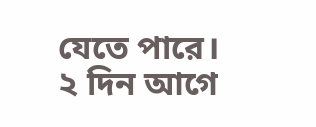যেতে পারে।
২ দিন আগে